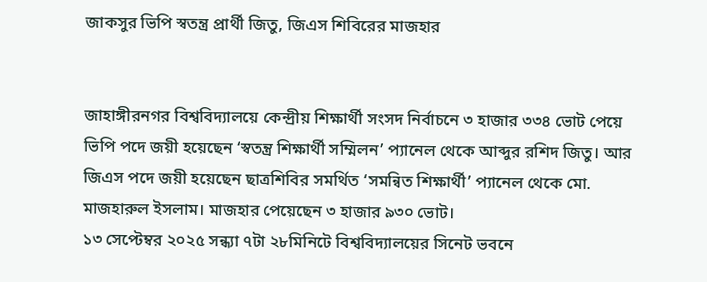জাকসুর ভিপি স্বতন্ত্র প্রার্থী জিতু, জিএস শিবিরের মাজহার


জাহাঙ্গীরনগর বিশ্ববিদ্যালয়ে কেন্দ্রীয় শিক্ষার্থী সংসদ নির্বাচনে ৩ হাজার ৩৩৪ ভোট পেয়ে ভিপি পদে জয়ী হয়েছেন ‘স্বতন্ত্র শিক্ষার্থী সম্মিলন’ প্যানেল থেকে আব্দুর রশিদ জিতু। আর জিএস পদে জয়ী হয়েছেন ছাত্রশিবির সমর্থিত ‘সমন্বিত শিক্ষার্থী’ প্যানেল থেকে মো. মাজহারুল ইসলাম। মাজহার পেয়েছেন ৩ হাজার ৯৩০ ভোট।
১৩ সেপ্টেম্বর ২০২৫ সন্ধ্যা ৭টা ২৮মিনিটে বিশ্ববিদ্যালয়ের সিনেট ভবনে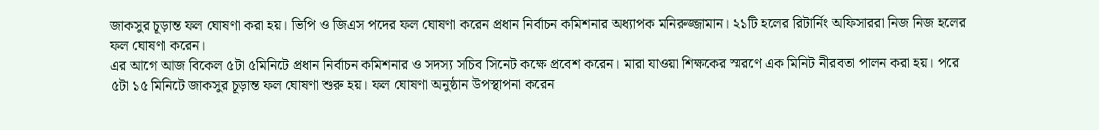জাকসুর চূড়ান্ত ফল ঘোষণা করা হয়। ভিপি ও জিএস পদের ফল ঘোষণা করেন প্রধান নির্বাচন কমিশনার অধ্যাপক মনিরুজ্জামান। ২১টি হলের রিটার্নিং অফিসাররা নিজ নিজ হলের ফল ঘোষণা করেন।
এর আগে আজ বিকেল ৫টা ৫মিনিটে প্রধান নির্বাচন কমিশনার ও সদস্য সচিব সিনেট কক্ষে প্রবেশ করেন। মারা যাওয়া শিক্ষকের স্মরণে এক মিনিট নীরবতা পালন করা হয়। পরে ৫টা ১৫ মিনিটে জাকসুর চূড়ান্ত ফল ঘোষণা শুরু হয়। ফল ঘোষণা অনুষ্ঠান উপস্থাপনা করেন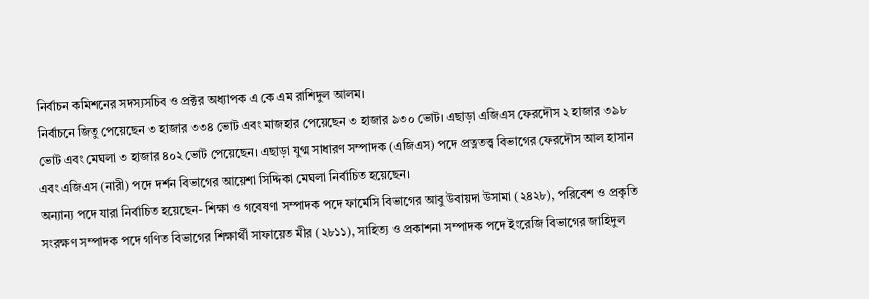নির্বাচন কমিশনের সদস্যসচিব ও প্রক্টর অধ্যাপক এ কে এম রাশিদুল আলম।
নির্বাচনে জিতু পেয়েছেন ৩ হাজার ৩৩৪ ভোট এবং মাজহার পেয়েছেন ৩ হাজার ৯৩০ ভোট। এছাড়া এজিএস ফেরদৌস ২ হাজার ৩৯৮ ভোট এবং মেঘলা ৩ হাজার ৪০২ ভোট পেয়েছেন। এছাড়া যুগ্ম সাধারণ সম্পাদক (এজিএস) পদে প্রত্নতত্ত্ব বিভাগের ফেরদৌস আল হাসান এবং এজিএস (নারী) পদে দর্শন বিভাগের আয়েশা সিদ্দিকা মেঘলা নির্বাচিত হয়েছেন।
অন্যান্য পদে যারা নির্বাচিত হয়েছেন- শিক্ষা ও গবেষণা সম্পাদক পদে ফার্মেসি বিভাগের আবু উবায়দা উসামা (২৪২৮), পরিবেশ ও প্রকৃতি সংরক্ষণ সম্পাদক পদে গণিত বিভাগের শিক্ষার্থী সাফায়েত মীর (২৮১১), সাহিত্য ও প্রকাশনা সম্পাদক পদে ইংরেজি বিভাগের জাহিদুল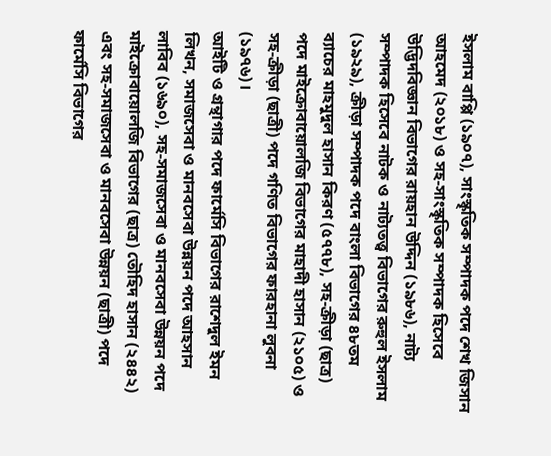ইসলাম বাপ্পি (১৯০৭), সাংস্কৃতিক সম্পাদক পদে শেখ জিসান আহমেদ (২০১৮) ও সহ-সাংস্কৃতিক সম্পাদক হিসেবে উদ্ভিদবিজ্ঞান বিভাগের রায়হান উদ্দিন (১৯৮৬), নাট্য সম্পাদক হিসেবে নাটক ও নাট্যতত্ত্ব বিভাগের রুহুল ইসলাম (১৯২৯), ক্রীড়া সম্পাদক পদে বাংলা বিভাগের ৪৮তম ব্যাচের মাহমুদুল হাসান কিরণ (৫৭৭৮), সহ-ক্রীড়া (ছাত্র) পদে মাইক্রোবায়োলজি বিভাগের মাহাদী হাসান (২১০৫) ও সহ-ক্রীড়া (ছাত্রী) পদে গণিত বিভাগের ফারহানা লুবনা (১৯৭৬)।
আইটি ও গ্রন্থাগার পদে ফার্মেসি বিভাগের রাশেদুল ইমন লিখন, সমাজসেবা ও মানবসেবা উন্নয়ন পদে আহসান লাবিব (১৬৯০), সহ-সমাজসেবা ও মানবসেবা উন্নয়ন পদে মাইক্রোবায়োলজি বিভাগের (ছাত্র) তৌহিদ হাসান (২৪৪২) এবং সহ-সমাজসেবা ও মানবসেবা উন্নয়ন (ছাত্রী) পদে ফার্মেসি বিভাগের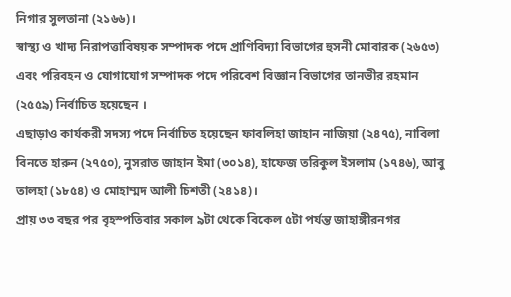নিগার সুলতানা (২১৬৬)।
স্বাস্থ্য ও খাদ্য নিরাপত্তাবিষয়ক সম্পাদক পদে প্রাণিবিদ্যা বিভাগের হুসনী মোবারক (২৬৫৩) এবং পরিবহন ও যোগাযোগ সম্পাদক পদে পরিবেশ বিজ্ঞান বিভাগের তানভীর রহমান (২৫৫৯) নির্বাচিত হয়েছেন ।
এছাড়াও কার্যকরী সদস্য পদে নির্বাচিত হয়েছেন ফাবলিহা জাহান নাজিয়া (২৪৭৫), নাবিলা বিনতে হারুন (২৭৫০), নুসরাত জাহান ইমা (৩০১৪), হাফেজ তরিকুল ইসলাম (১৭৪৬), আবু তালহা (১৮৫৪) ও মোহাম্মদ আলী চিশতী (২৪১৪)।
প্রায় ৩৩ বছর পর বৃহস্পতিবার সকাল ৯টা থেকে বিকেল ৫টা পর্যন্ত জাহাঙ্গীরনগর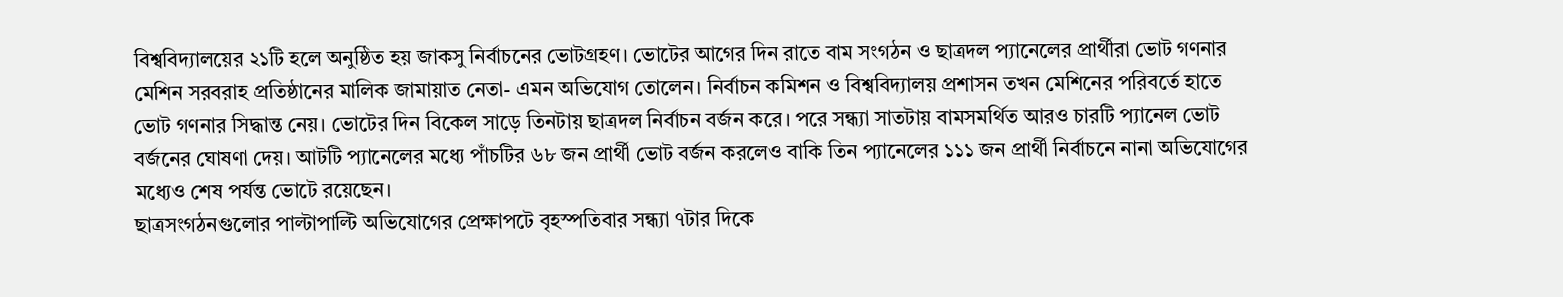বিশ্ববিদ্যালয়ের ২১টি হলে অনুষ্ঠিত হয় জাকসু নির্বাচনের ভোটগ্রহণ। ভোটের আগের দিন রাতে বাম সংগঠন ও ছাত্রদল প্যানেলের প্রার্থীরা ভোট গণনার মেশিন সরবরাহ প্রতিষ্ঠানের মালিক জামায়াত নেতা- এমন অভিযোগ তোলেন। নির্বাচন কমিশন ও বিশ্ববিদ্যালয় প্রশাসন তখন মেশিনের পরিবর্তে হাতে ভোট গণনার সিদ্ধান্ত নেয়। ভোটের দিন বিকেল সাড়ে তিনটায় ছাত্রদল নির্বাচন বর্জন করে। পরে সন্ধ্যা সাতটায় বামসমর্থিত আরও চারটি প্যানেল ভোট বর্জনের ঘোষণা দেয়। আটটি প্যানেলের মধ্যে পাঁচটির ৬৮ জন প্রার্থী ভোট বর্জন করলেও বাকি তিন প্যানেলের ১১১ জন প্রার্থী নির্বাচনে নানা অভিযোগের মধ্যেও শেষ পর্যন্ত ভোটে রয়েছেন।
ছাত্রসংগঠনগুলোর পাল্টাপাল্টি অভিযোগের প্রেক্ষাপটে বৃহস্পতিবার সন্ধ্যা ৭টার দিকে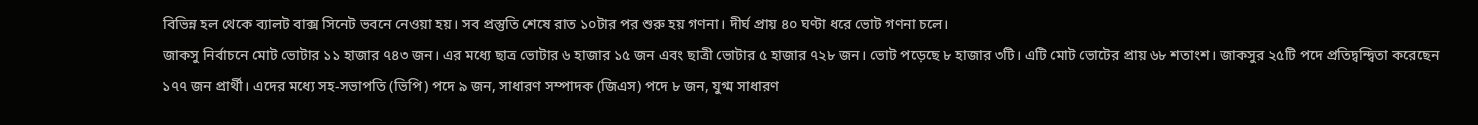বিভিন্ন হল থেকে ব্যালট বাক্স সিনেট ভবনে নেওয়া হয়। সব প্রস্তুতি শেষে রাত ১০টার পর শুরু হয় গণনা। দীর্ঘ প্রায় ৪০ ঘণ্টা ধরে ভোট গণনা চলে।
জাকসু নির্বাচনে মোট ভোটার ১১ হাজার ৭৪৩ জন। এর মধ্যে ছাত্র ভোটার ৬ হাজার ১৫ জন এবং ছাত্রী ভোটার ৫ হাজার ৭২৮ জন। ভোট পড়েছে ৮ হাজার ৩টি। এটি মোট ভোটের প্রায় ৬৮ শতাংশ। জাকসুর ২৫টি পদে প্রতিদ্বন্দ্বিতা করেছেন ১৭৭ জন প্রার্থী। এদের মধ্যে সহ-সভাপতি (ভিপি) পদে ৯ জন, সাধারণ সম্পাদক (জিএস) পদে ৮ জন, যুগ্ম সাধারণ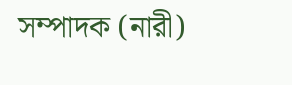সম্পাদক (নারী)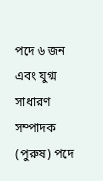পদে ৬ জন এবং যুগ্ম সাধারণ সম্পাদক (পুরুষ) পদে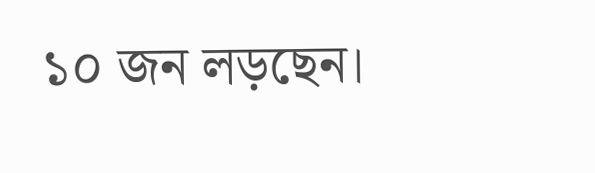১০ জন লড়ছেন।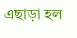এছাড়া হল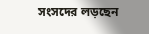সংসদের লড়ছেন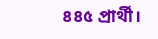৪৪৫ প্রার্থী।